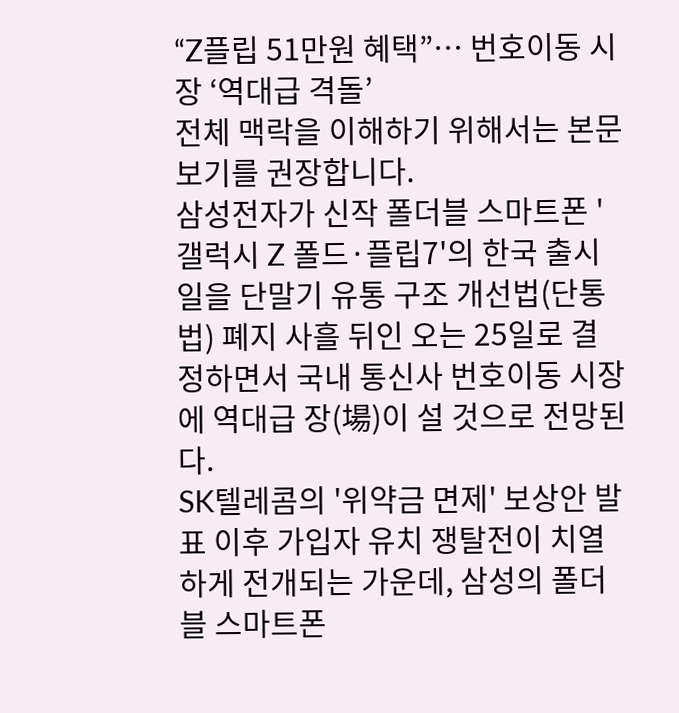“Z플립 51만원 혜택”… 번호이동 시장 ‘역대급 격돌’
전체 맥락을 이해하기 위해서는 본문 보기를 권장합니다.
삼성전자가 신작 폴더블 스마트폰 '갤럭시 Z 폴드·플립7'의 한국 출시일을 단말기 유통 구조 개선법(단통법) 폐지 사흘 뒤인 오는 25일로 결정하면서 국내 통신사 번호이동 시장에 역대급 장(場)이 설 것으로 전망된다.
SK텔레콤의 '위약금 면제' 보상안 발표 이후 가입자 유치 쟁탈전이 치열하게 전개되는 가운데, 삼성의 폴더블 스마트폰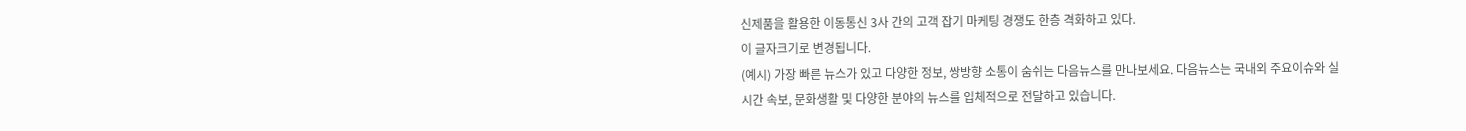신제품을 활용한 이동통신 3사 간의 고객 잡기 마케팅 경쟁도 한층 격화하고 있다.
이 글자크기로 변경됩니다.
(예시) 가장 빠른 뉴스가 있고 다양한 정보, 쌍방향 소통이 숨쉬는 다음뉴스를 만나보세요. 다음뉴스는 국내외 주요이슈와 실시간 속보, 문화생활 및 다양한 분야의 뉴스를 입체적으로 전달하고 있습니다.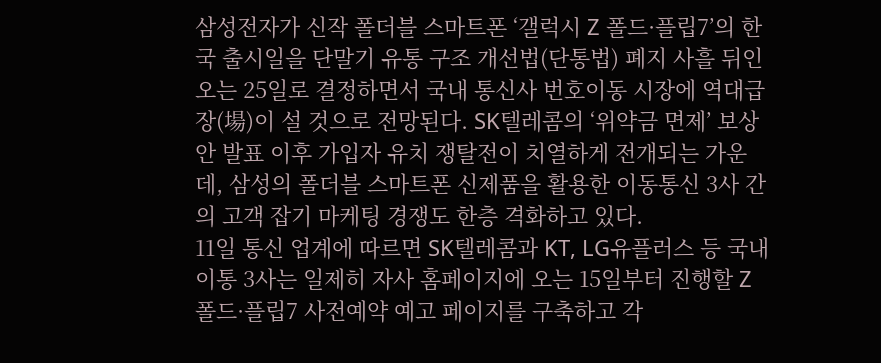삼성전자가 신작 폴더블 스마트폰 ‘갤럭시 Z 폴드·플립7’의 한국 출시일을 단말기 유통 구조 개선법(단통법) 폐지 사흘 뒤인 오는 25일로 결정하면서 국내 통신사 번호이동 시장에 역대급 장(場)이 설 것으로 전망된다. SK텔레콤의 ‘위약금 면제’ 보상안 발표 이후 가입자 유치 쟁탈전이 치열하게 전개되는 가운데, 삼성의 폴더블 스마트폰 신제품을 활용한 이동통신 3사 간의 고객 잡기 마케팅 경쟁도 한층 격화하고 있다.
11일 통신 업계에 따르면 SK텔레콤과 KT, LG유플러스 등 국내 이통 3사는 일제히 자사 홈페이지에 오는 15일부터 진행할 Z 폴드·플립7 사전예약 예고 페이지를 구축하고 각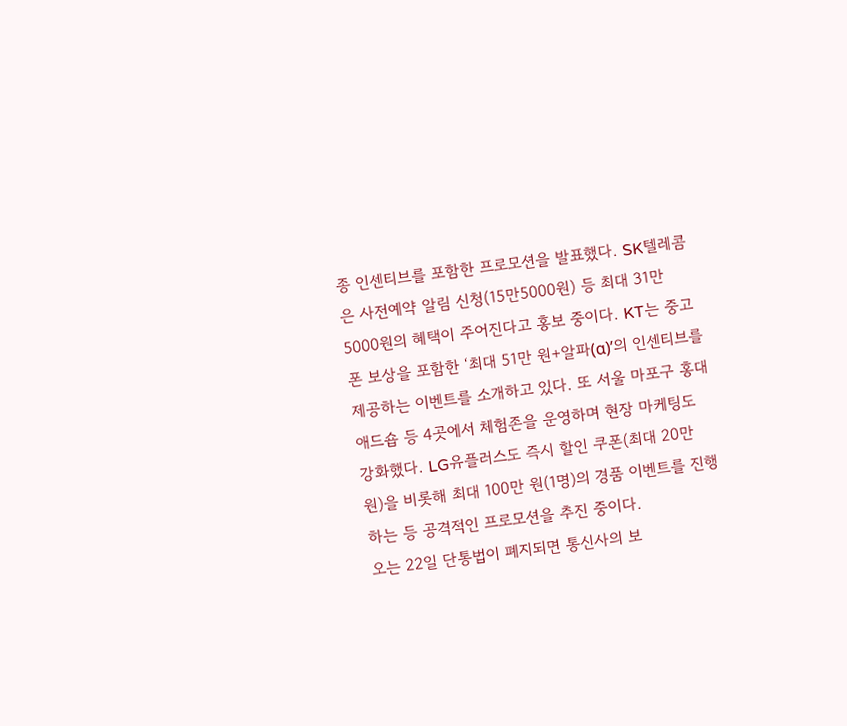종 인센티브를 포함한 프로모션을 발표했다. SK텔레콤은 사전예약 알림 신청(15만5000원) 등 최대 31만5000원의 혜택이 주어진다고 홍보 중이다. KT는 중고폰 보상을 포함한 ‘최대 51만 원+알파(α)’의 인센티브를 제공하는 이벤트를 소개하고 있다. 또 서울 마포구 홍대 애드숍 등 4곳에서 체험존을 운영하며 현장 마케팅도 강화했다. LG유플러스도 즉시 할인 쿠폰(최대 20만 원)을 비롯해 최대 100만 원(1명)의 경품 이벤트를 진행하는 등 공격적인 프로모션을 추진 중이다.
오는 22일 단통법이 폐지되면 통신사의 보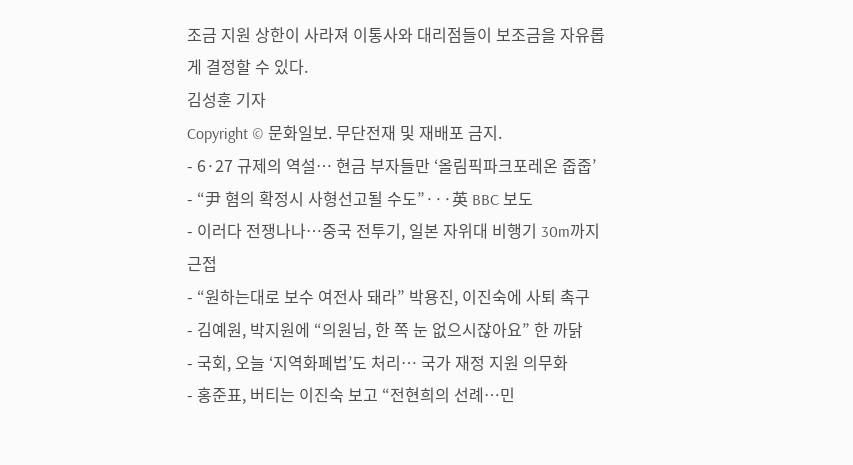조금 지원 상한이 사라져 이통사와 대리점들이 보조금을 자유롭게 결정할 수 있다.
김성훈 기자
Copyright © 문화일보. 무단전재 및 재배포 금지.
- 6·27 규제의 역설… 현금 부자들만 ‘올림픽파크포레온 줍줍’
- “尹 혐의 확정시 사형선고될 수도”···英 BBC 보도
- 이러다 전쟁나나…중국 전투기, 일본 자위대 비행기 30m까지 근접
- “원하는대로 보수 여전사 돼라” 박용진, 이진숙에 사퇴 촉구
- 김예원, 박지원에 “의원님, 한 쪽 눈 없으시잖아요” 한 까닭
- 국회, 오늘 ‘지역화폐법’도 처리… 국가 재정 지원 의무화
- 홍준표, 버티는 이진숙 보고 “전현희의 선례…민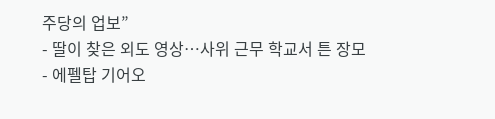주당의 업보”
- 딸이 찾은 외도 영상…사위 근무 학교서 튼 장모
- 에펠탑 기어오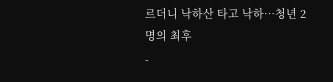르더니 낙하산 타고 낙하…청년 2명의 최후
-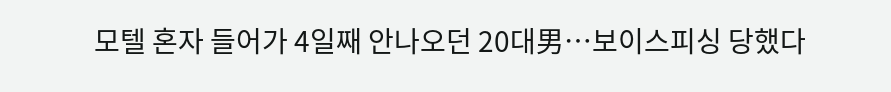모텔 혼자 들어가 4일째 안나오던 20대男…보이스피싱 당했다